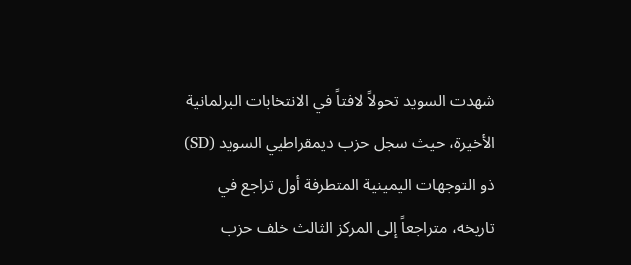شهدت السويد تحولاً لافتاً في الانتخابات البرلمانية الأخيرة، حيث سجل حزب ديمقراطيي السويد (SD) ذو التوجهات اليمينية المتطرفة أول تراجع في تاريخه، متراجعاً إلى المركز الثالث خلف حزب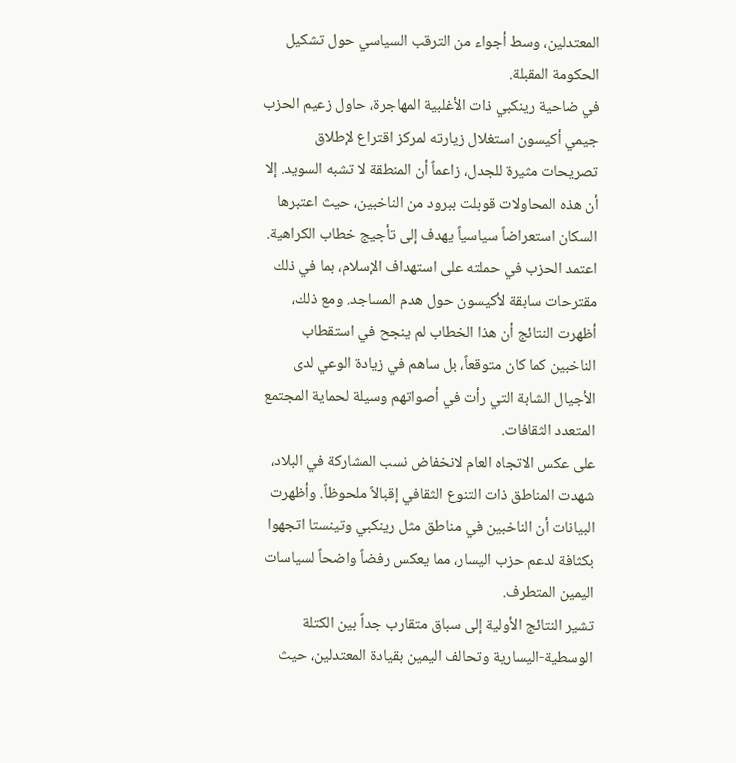المعتدلين، وسط أجواء من الترقب السياسي حول تشكيل الحكومة المقبلة.
في ضاحية رينكبي ذات الأغلبية المهاجرة، حاول زعيم الحزب جيمي أكيسون استغلال زيارته لمركز اقتراع لإطلاق تصريحات مثيرة للجدل، زاعماً أن المنطقة لا تشبه السويد. إلا أن هذه المحاولات قوبلت ببرود من الناخبين، حيث اعتبرها السكان استعراضاً سياسياً يهدف إلى تأجيج خطاب الكراهية.
اعتمد الحزب في حملته على استهداف الإسلام، بما في ذلك مقترحات سابقة لأكيسون حول هدم المساجد. ومع ذلك، أظهرت النتائج أن هذا الخطاب لم ينجح في استقطاب الناخبين كما كان متوقعاً، بل ساهم في زيادة الوعي لدى الأجيال الشابة التي رأت في أصواتهم وسيلة لحماية المجتمع المتعدد الثقافات.
على عكس الاتجاه العام لانخفاض نسب المشاركة في البلاد، شهدت المناطق ذات التنوع الثقافي إقبالاً ملحوظاً. وأظهرت البيانات أن الناخبين في مناطق مثل رينكبي وتينستا اتجهوا بكثافة لدعم حزب اليسار، مما يعكس رفضاً واضحاً لسياسات اليمين المتطرف.
تشير النتائج الأولية إلى سباق متقارب جداً بين الكتلة الوسطية-اليسارية وتحالف اليمين بقيادة المعتدلين، حيث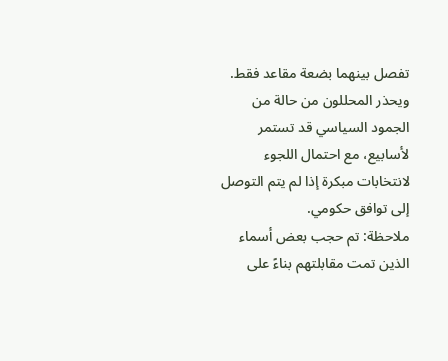تفصل بينهما بضعة مقاعد فقط. ويحذر المحللون من حالة من الجمود السياسي قد تستمر لأسابيع، مع احتمال اللجوء لانتخابات مبكرة إذا لم يتم التوصل إلى توافق حكومي.
ملاحظة: تم حجب بعض أسماء الذين تمت مقابلتهم بناءً على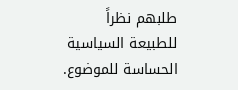طلبهم نظراً للطبيعة السياسية الحساسة للموضوع.